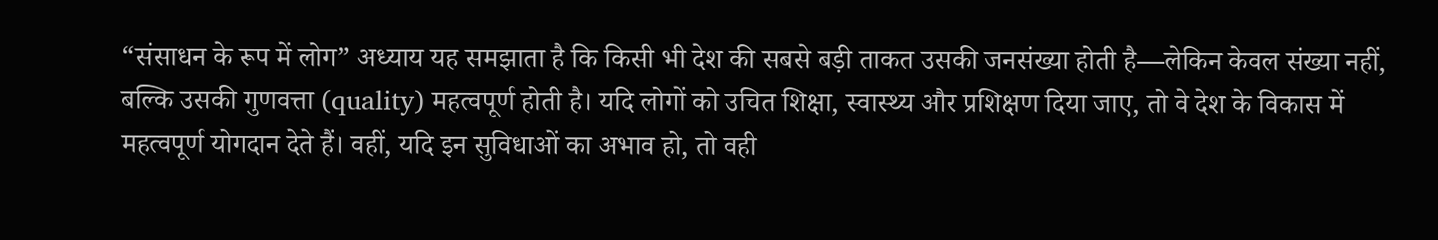“संसाधन के रूप में लोग” अध्याय यह समझाता है कि किसी भी देश की सबसे बड़ी ताकत उसकी जनसंख्या होती है—लेकिन केवल संख्या नहीं, बल्कि उसकी गुणवत्ता (quality) महत्वपूर्ण होती है। यदि लोगों को उचित शिक्षा, स्वास्थ्य और प्रशिक्षण दिया जाए, तो वे देश के विकास में महत्वपूर्ण योगदान देते हैं। वहीं, यदि इन सुविधाओं का अभाव हो, तो वही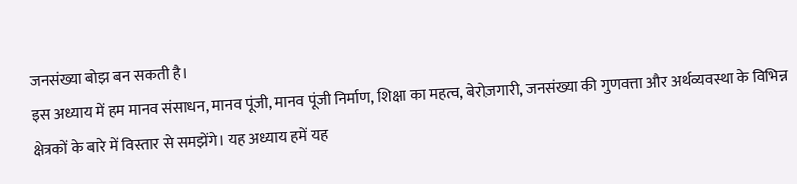जनसंख्या बोझ बन सकती है।
इस अध्याय में हम मानव संसाधन, मानव पूंजी, मानव पूंजी निर्माण, शिक्षा का महत्व, बेरोज़गारी, जनसंख्या की गुणवत्ता और अर्थव्यवस्था के विभिन्न क्षेत्रकों के बारे में विस्तार से समझेंगे। यह अध्याय हमें यह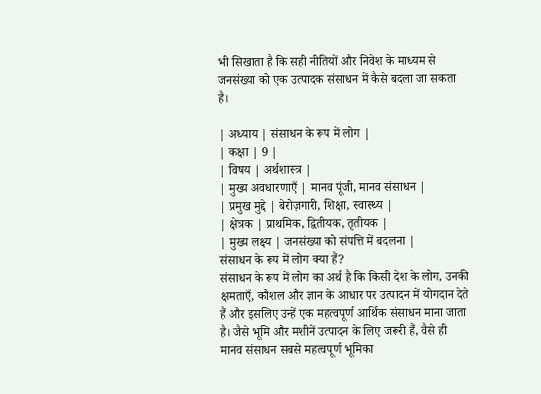भी सिखाता है कि सही नीतियों और निवेश के माध्यम से जनसंख्या को एक उत्पादक संसाधन में कैसे बदला जा सकता है।

| अध्याय | संसाधन के रूप में लोग |
| कक्षा | 9 |
| विषय | अर्थशास्त्र |
| मुख्य अवधारणाएँ | मानव पूंजी, मानव संसाधन |
| प्रमुख मुद्दे | बेरोज़गारी, शिक्षा, स्वास्थ्य |
| क्षेत्रक | प्राथमिक, द्वितीयक, तृतीयक |
| मुख्य लक्ष्य | जनसंख्या को संपत्ति में बदलना |
संसाधन के रूप में लोग क्या हैं?
संसाधन के रूप में लोग का अर्थ है कि किसी देश के लोग, उनकी क्षमताएँ, कौशल और ज्ञान के आधार पर उत्पादन में योगदान देते हैं और इसलिए उन्हें एक महत्वपूर्ण आर्थिक संसाधन माना जाता है। जैसे भूमि और मशीनें उत्पादन के लिए जरूरी हैं, वैसे ही मानव संसाधन सबसे महत्वपूर्ण भूमिका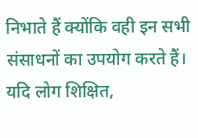निभाते हैं क्योंकि वही इन सभी संसाधनों का उपयोग करते हैं।
यदि लोग शिक्षित,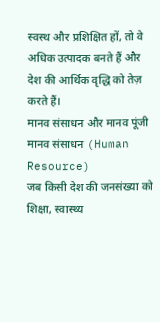स्वस्थ और प्रशिक्षित हों, तो वे अधिक उत्पादक बनते हैं और देश की आर्थिक वृद्धि को तेज़ करते हैं।
मानव संसाधन और मानव पूंजी
मानव संसाधन (Human Resource)
जब किसी देश की जनसंख्या को शिक्षा, स्वास्थ्य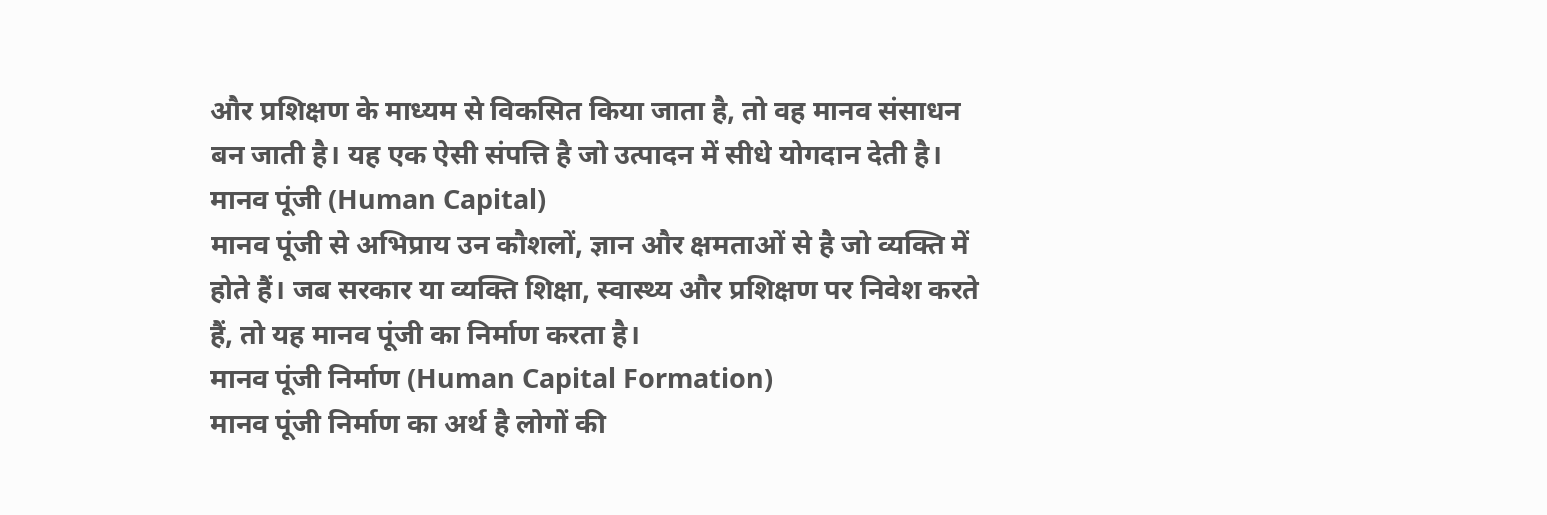और प्रशिक्षण के माध्यम से विकसित किया जाता है, तो वह मानव संसाधन बन जाती है। यह एक ऐसी संपत्ति है जो उत्पादन में सीधे योगदान देती है।
मानव पूंजी (Human Capital)
मानव पूंजी से अभिप्राय उन कौशलों, ज्ञान और क्षमताओं से है जो व्यक्ति में होते हैं। जब सरकार या व्यक्ति शिक्षा, स्वास्थ्य और प्रशिक्षण पर निवेश करते हैं, तो यह मानव पूंजी का निर्माण करता है।
मानव पूंजी निर्माण (Human Capital Formation)
मानव पूंजी निर्माण का अर्थ है लोगों की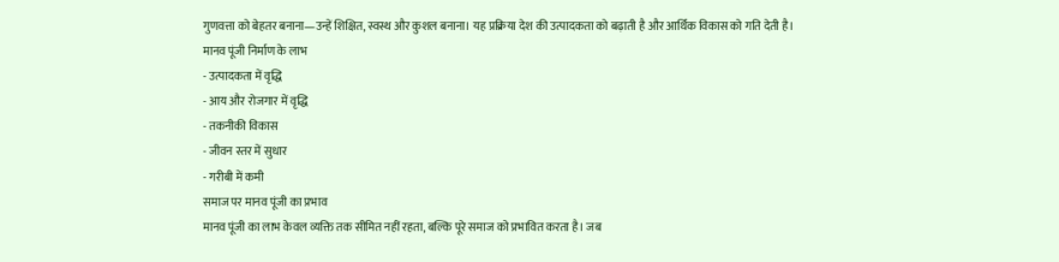गुणवत्ता को बेहतर बनाना—उन्हें शिक्षित, स्वस्थ और कुशल बनाना। यह प्रक्रिया देश की उत्पादकता को बढ़ाती है और आर्थिक विकास को गति देती है।
मानव पूंजी निर्माण के लाभ
- उत्पादकता में वृद्धि
- आय और रोजगार में वृद्धि
- तकनीकी विकास
- जीवन स्तर में सुधार
- गरीबी में कमी
समाज पर मानव पूंजी का प्रभाव
मानव पूंजी का लाभ केवल व्यक्ति तक सीमित नहीं रहता, बल्कि पूरे समाज को प्रभावित करता है। जब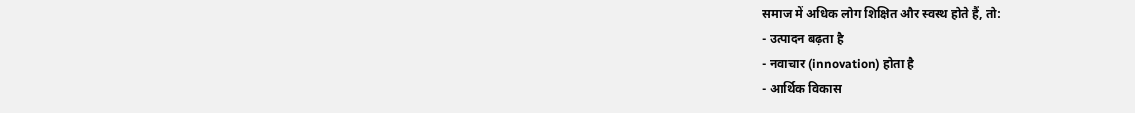समाज में अधिक लोग शिक्षित और स्वस्थ होते हैं, तो:
- उत्पादन बढ़ता है
- नवाचार (innovation) होता है
- आर्थिक विकास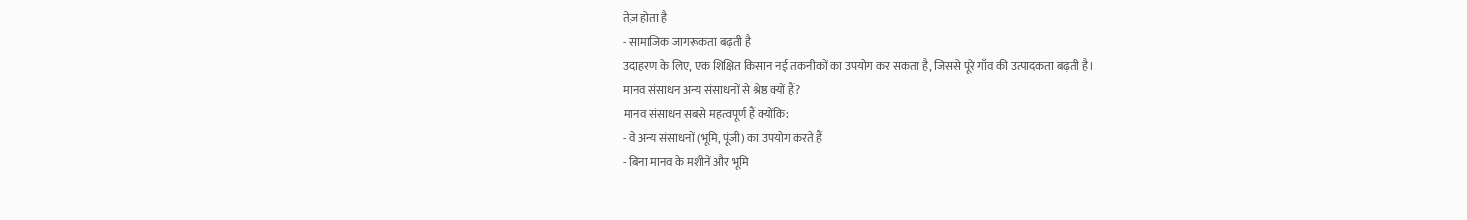तेज़ होता है
- सामाजिक जागरूकता बढ़ती है
उदाहरण के लिए, एक शिक्षित किसान नई तकनीकों का उपयोग कर सकता है, जिससे पूरे गाँव की उत्पादकता बढ़ती है।
मानव संसाधन अन्य संसाधनों से श्रेष्ठ क्यों हैं?
मानव संसाधन सबसे महत्वपूर्ण हैं क्योंकि:
- वे अन्य संसाधनों (भूमि, पूंजी) का उपयोग करते हैं
- बिना मानव के मशीनें और भूमि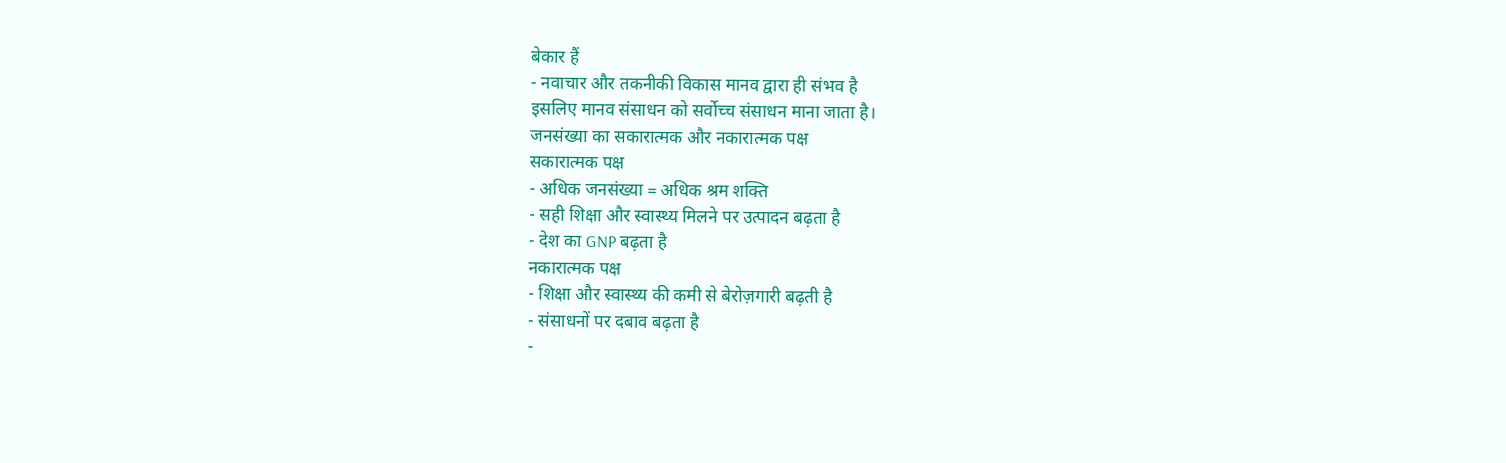बेकार हैं
- नवाचार और तकनीकी विकास मानव द्वारा ही संभव है
इसलिए मानव संसाधन को सर्वोच्च संसाधन माना जाता है।
जनसंख्या का सकारात्मक और नकारात्मक पक्ष
सकारात्मक पक्ष
- अधिक जनसंख्या = अधिक श्रम शक्ति
- सही शिक्षा और स्वास्थ्य मिलने पर उत्पादन बढ़ता है
- देश का GNP बढ़ता है
नकारात्मक पक्ष
- शिक्षा और स्वास्थ्य की कमी से बेरोज़गारी बढ़ती है
- संसाधनों पर दबाव बढ़ता है
-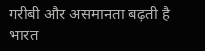गरीबी और असमानता बढ़ती है
भारत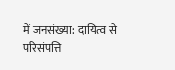में जनसंख्या: दायित्व से परिसंपत्ति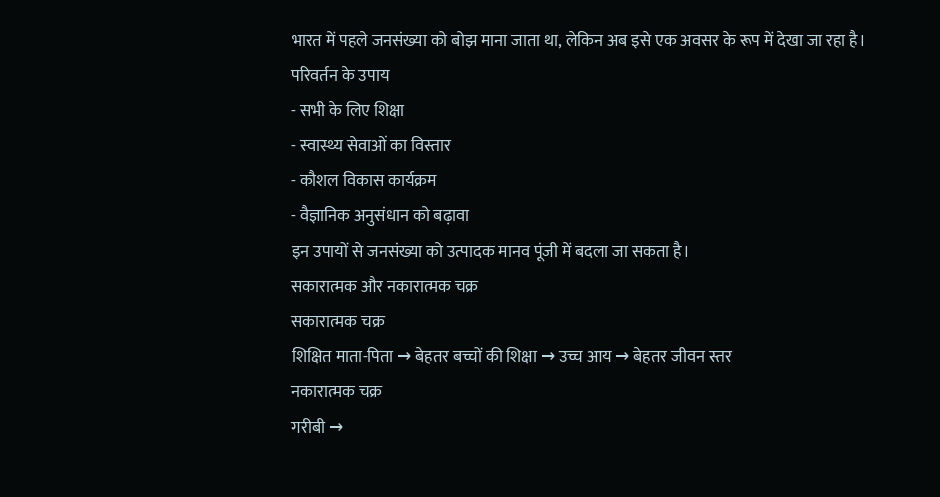भारत में पहले जनसंख्या को बोझ माना जाता था, लेकिन अब इसे एक अवसर के रूप में देखा जा रहा है।
परिवर्तन के उपाय
- सभी के लिए शिक्षा
- स्वास्थ्य सेवाओं का विस्तार
- कौशल विकास कार्यक्रम
- वैज्ञानिक अनुसंधान को बढ़ावा
इन उपायों से जनसंख्या को उत्पादक मानव पूंजी में बदला जा सकता है।
सकारात्मक और नकारात्मक चक्र
सकारात्मक चक्र
शिक्षित माता-पिता → बेहतर बच्चों की शिक्षा → उच्च आय → बेहतर जीवन स्तर
नकारात्मक चक्र
गरीबी →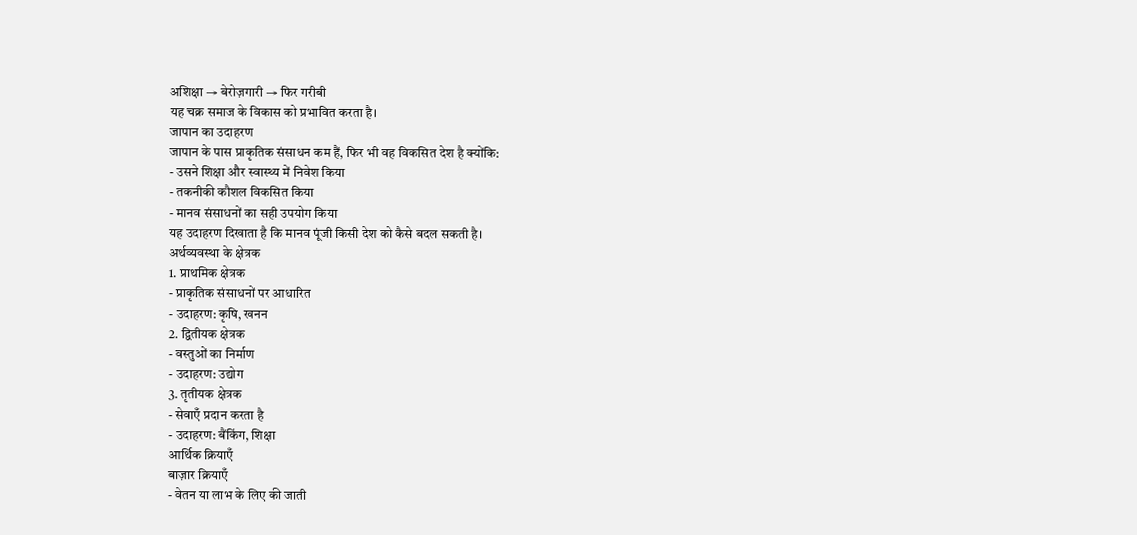अशिक्षा → बेरोज़गारी → फिर गरीबी
यह चक्र समाज के विकास को प्रभावित करता है।
जापान का उदाहरण
जापान के पास प्राकृतिक संसाधन कम हैं, फिर भी वह विकसित देश है क्योंकि:
- उसने शिक्षा और स्वास्थ्य में निवेश किया
- तकनीकी कौशल विकसित किया
- मानव संसाधनों का सही उपयोग किया
यह उदाहरण दिखाता है कि मानव पूंजी किसी देश को कैसे बदल सकती है।
अर्थव्यवस्था के क्षेत्रक
1. प्राथमिक क्षेत्रक
- प्राकृतिक संसाधनों पर आधारित
- उदाहरण: कृषि, खनन
2. द्वितीयक क्षेत्रक
- वस्तुओं का निर्माण
- उदाहरण: उद्योग
3. तृतीयक क्षेत्रक
- सेवाएँ प्रदान करता है
- उदाहरण: बैंकिंग, शिक्षा
आर्थिक क्रियाएँ
बाज़ार क्रियाएँ
- वेतन या लाभ के लिए की जाती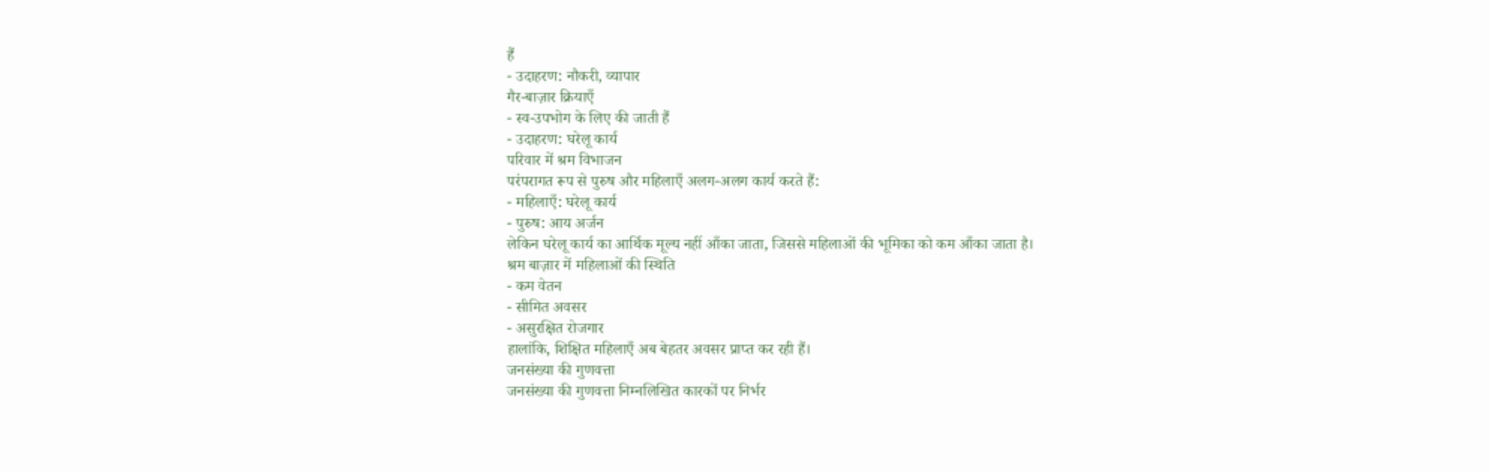हैं
- उदाहरण: नौकरी, व्यापार
गैर-बाज़ार क्रियाएँ
- स्व-उपभोग के लिए की जाती हैं
- उदाहरण: घरेलू कार्य
परिवार में श्रम विभाजन
परंपरागत रूप से पुरुष और महिलाएँ अलग-अलग कार्य करते हैं:
- महिलाएँ: घरेलू कार्य
- पुरुष: आय अर्जन
लेकिन घरेलू कार्य का आर्थिक मूल्य नहीं आँका जाता, जिससे महिलाओं की भूमिका को कम आँका जाता है।
श्रम बाज़ार में महिलाओं की स्थिति
- कम वेतन
- सीमित अवसर
- असुरक्षित रोजगार
हालांकि, शिक्षित महिलाएँ अब बेहतर अवसर प्राप्त कर रही हैं।
जनसंख्या की गुणवत्ता
जनसंख्या की गुणवत्ता निम्नलिखित कारकों पर निर्भर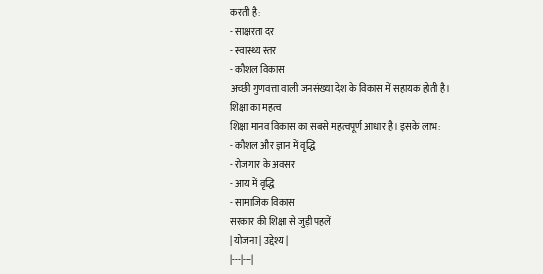करती है:
- साक्षरता दर
- स्वास्थ्य स्तर
- कौशल विकास
अच्छी गुणवत्ता वाली जनसंख्या देश के विकास में सहायक होती है।
शिक्षा का महत्व
शिक्षा मानव विकास का सबसे महत्वपूर्ण आधार है। इसके लाभ:
- कौशल और ज्ञान में वृद्धि
- रोजगार के अवसर
- आय में वृद्धि
- सामाजिक विकास
सरकार की शिक्षा से जुड़ी पहलें
| योजना | उद्देश्य |
|---|---|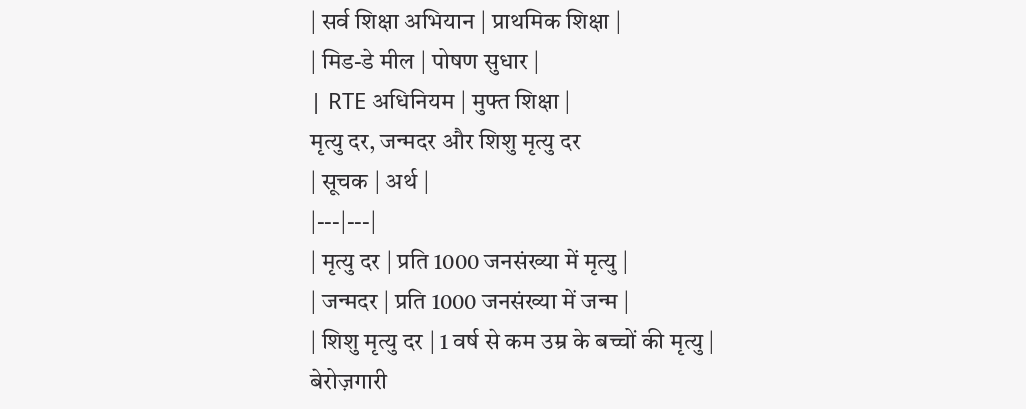| सर्व शिक्षा अभियान | प्राथमिक शिक्षा |
| मिड-डे मील | पोषण सुधार |
| RTE अधिनियम | मुफ्त शिक्षा |
मृत्यु दर, जन्मदर और शिशु मृत्यु दर
| सूचक | अर्थ |
|---|---|
| मृत्यु दर | प्रति 1000 जनसंख्या में मृत्यु |
| जन्मदर | प्रति 1000 जनसंख्या में जन्म |
| शिशु मृत्यु दर | 1 वर्ष से कम उम्र के बच्चों की मृत्यु |
बेरोज़गारी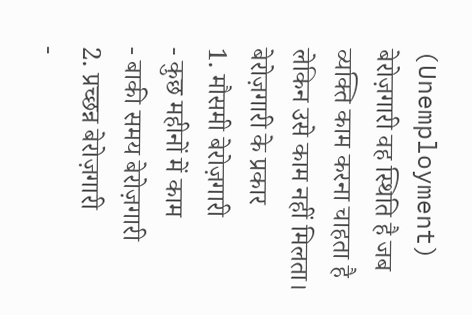(Unemployment)
बेरोज़गारी वह स्थिति है जब व्यक्ति काम करना चाहता है लेकिन उसे काम नहीं मिलता।
बेरोज़गारी के प्रकार
1. मौसमी बेरोज़गारी
- कुछ महीनों में काम
- बाकी समय बेरोज़गारी
2. प्रच्छन्न बेरोज़गारी
-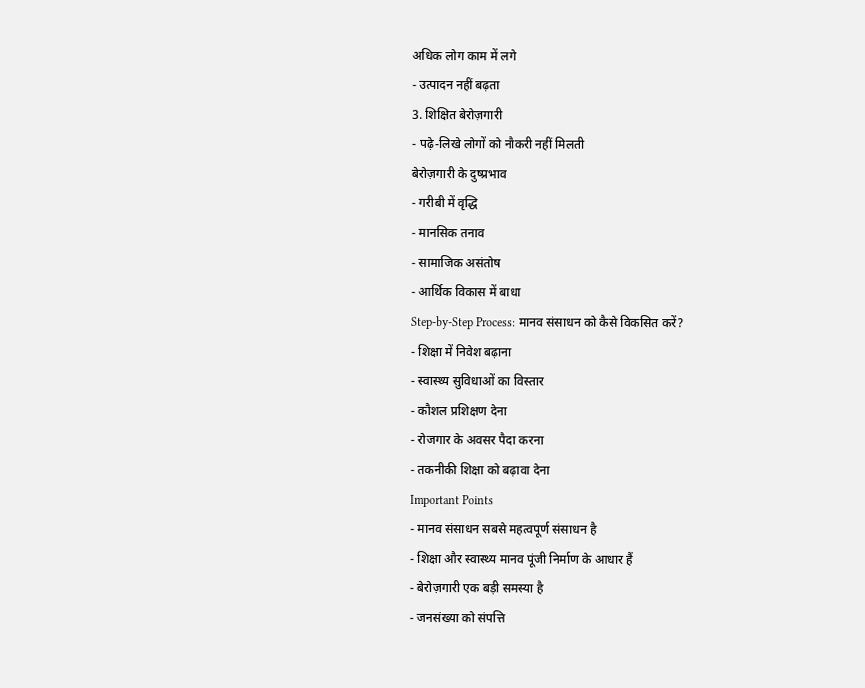अधिक लोग काम में लगे
- उत्पादन नहीं बढ़ता
3. शिक्षित बेरोज़गारी
- पढ़े-लिखे लोगों को नौकरी नहीं मिलती
बेरोज़गारी के दुष्प्रभाव
- गरीबी में वृद्धि
- मानसिक तनाव
- सामाजिक असंतोष
- आर्थिक विकास में बाधा
Step-by-Step Process: मानव संसाधन को कैसे विकसित करें?
- शिक्षा में निवेश बढ़ाना
- स्वास्थ्य सुविधाओं का विस्तार
- कौशल प्रशिक्षण देना
- रोजगार के अवसर पैदा करना
- तकनीकी शिक्षा को बढ़ावा देना
Important Points
- मानव संसाधन सबसे महत्वपूर्ण संसाधन है
- शिक्षा और स्वास्थ्य मानव पूंजी निर्माण के आधार हैं
- बेरोज़गारी एक बड़ी समस्या है
- जनसंख्या को संपत्ति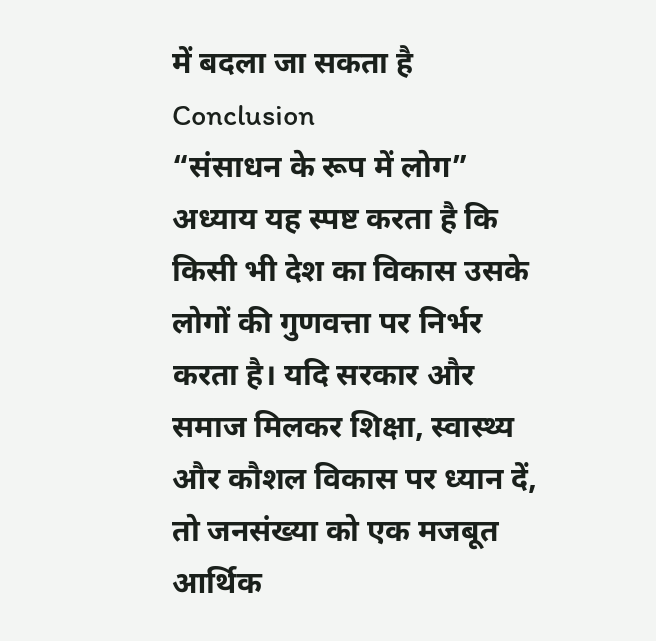में बदला जा सकता है
Conclusion
“संसाधन के रूप में लोग” अध्याय यह स्पष्ट करता है कि किसी भी देश का विकास उसके लोगों की गुणवत्ता पर निर्भर करता है। यदि सरकार और समाज मिलकर शिक्षा, स्वास्थ्य और कौशल विकास पर ध्यान दें, तो जनसंख्या को एक मजबूत आर्थिक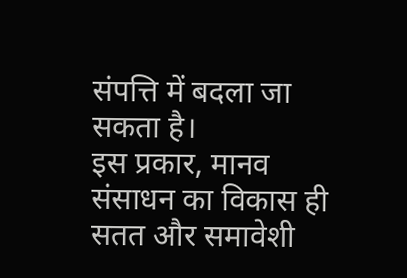संपत्ति में बदला जा सकता है।
इस प्रकार, मानव संसाधन का विकास ही सतत और समावेशी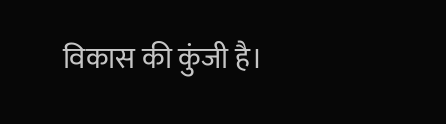विकास की कुंजी है।